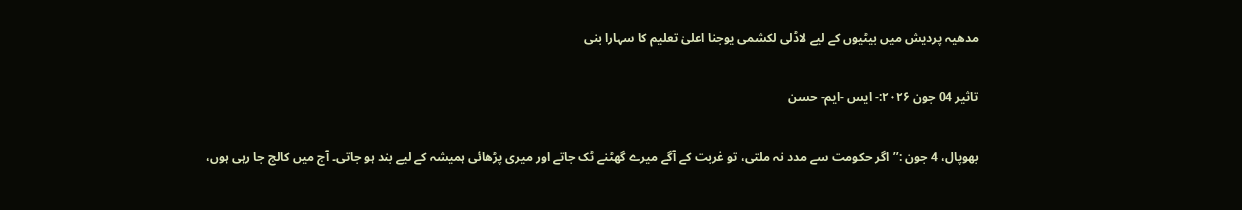مدھیہ پردیش میں بیٹیوں کے لیے لاڈلی لکشمی یوجنا اعلیٰ تعلیم کا سہارا بنی

تاثیر 04 جون ۲۰۲۶:- ایس -ایم- حسن

بھوپال، 4 جون :’’اگر حکومت سے مدد نہ ملتی، تو غربت کے آگے میرے گھٹنے ٹک جاتے اور میری پڑھائی ہمیشہ کے لیے بند ہو جاتی۔ آج میں کالج جا رہی ہوں،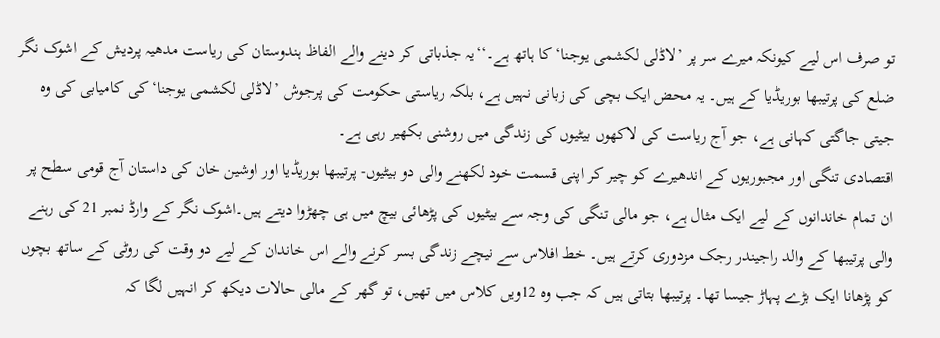تو صرف اس لیے کیونکہ میرے سر پر ’لاڈلی لکشمی یوجنا‘ کا ہاتھ ہے۔‘‘یہ جذباتی کر دینے والے الفاظ ہندوستان کی ریاست مدھیہ پردیش کے اشوک نگر ضلع کی پرتیبھا بوریڈیا کے ہیں۔ یہ محض ایک بچی کی زبانی نہیں ہے، بلکہ ریاستی حکومت کی پرجوش ’لاڈلی لکشمی یوجنا‘ کی کامیابی کی وہ جیتی جاگتی کہانی ہے، جو آج ریاست کی لاکھوں بیٹیوں کی زندگی میں روشنی بکھیر رہی ہے۔
اقتصادی تنگی اور مجبوریوں کے اندھیرے کو چیر کر اپنی قسمت خود لکھنے والی دو بیٹیوں- پرتیبھا بوریڈیا اور اوشین خان کی داستان آج قومی سطح پر ان تمام خاندانوں کے لیے ایک مثال ہے، جو مالی تنگی کی وجہ سے بیٹیوں کی پڑھائی بیچ میں ہی چھڑوا دیتے ہیں۔اشوک نگر کے وارڈ نمبر 21 کی رہنے والی پرتیبھا کے والد راجیندر رجک مزدوری کرتے ہیں۔ خط افلاس سے نیچے زندگی بسر کرنے والے اس خاندان کے لیے دو وقت کی روٹی کے ساتھ بچوں کو پڑھانا ایک بڑے پہاڑ جیسا تھا۔ پرتیبھا بتاتی ہیں کہ جب وہ 12ویں کلاس میں تھیں، تو گھر کے مالی حالات دیکھ کر انہیں لگا کہ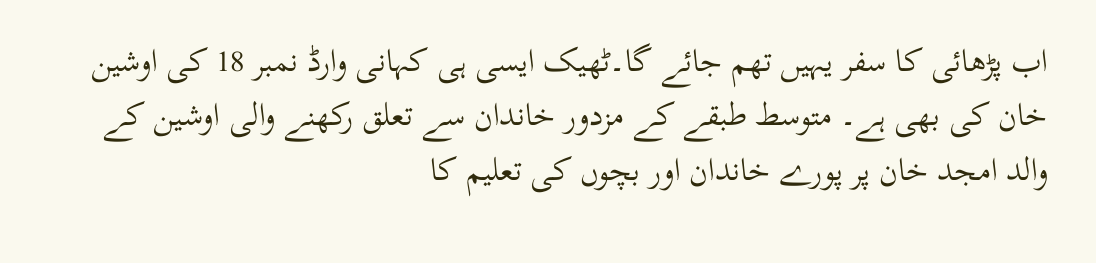اب پڑھائی کا سفر یہیں تھم جائے گا۔ٹھیک ایسی ہی کہانی وارڈ نمبر 18 کی اوشین خان کی بھی ہے۔ متوسط طبقے کے مزدور خاندان سے تعلق رکھنے والی اوشین کے والد امجد خان پر پورے خاندان اور بچوں کی تعلیم کا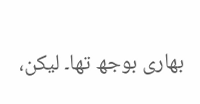بھاری بوجھ تھا۔ لیکن،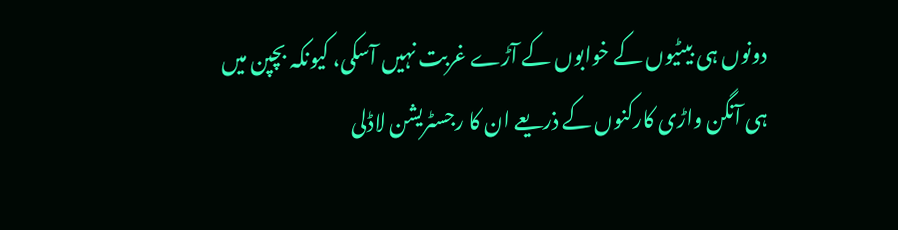دونوں ہی بیٹیوں کے خوابوں کے آڑے غربت نہیں آسکی، کیونکہ بچپن میں ہی آنگن واڑی کارکنوں کے ذریعے ان کا رجسٹریشن لاڈلی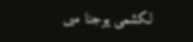لکشمی یوجنا میں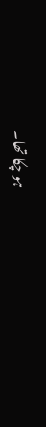ہو چکا تھا۔